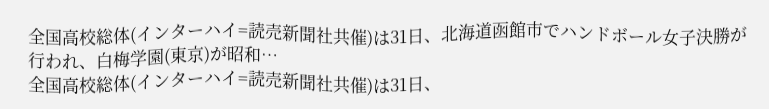全国高校総体(インターハイ=読売新聞社共催)は31日、北海道函館市でハンドボール女子決勝が行われ、白梅学園(東京)が昭和…
全国高校総体(インターハイ=読売新聞社共催)は31日、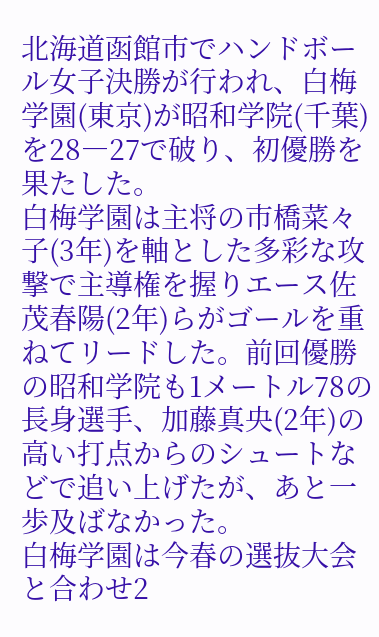北海道函館市でハンドボール女子決勝が行われ、白梅学園(東京)が昭和学院(千葉)を28―27で破り、初優勝を果たした。
白梅学園は主将の市橋菜々子(3年)を軸とした多彩な攻撃で主導権を握りエース佐茂春陽(2年)らがゴールを重ねてリードした。前回優勝の昭和学院も1メートル78の長身選手、加藤真央(2年)の高い打点からのシュートなどで追い上げたが、あと一歩及ばなかった。
白梅学園は今春の選抜大会と合わせ2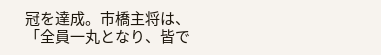冠を達成。市橋主将は、「全員一丸となり、皆で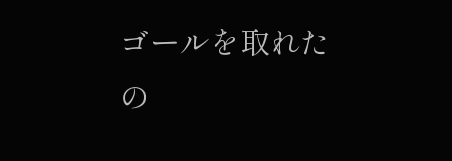ゴールを取れたの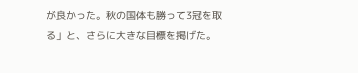が良かった。秋の国体も勝って3冠を取る」と、さらに大きな目標を掲げた。